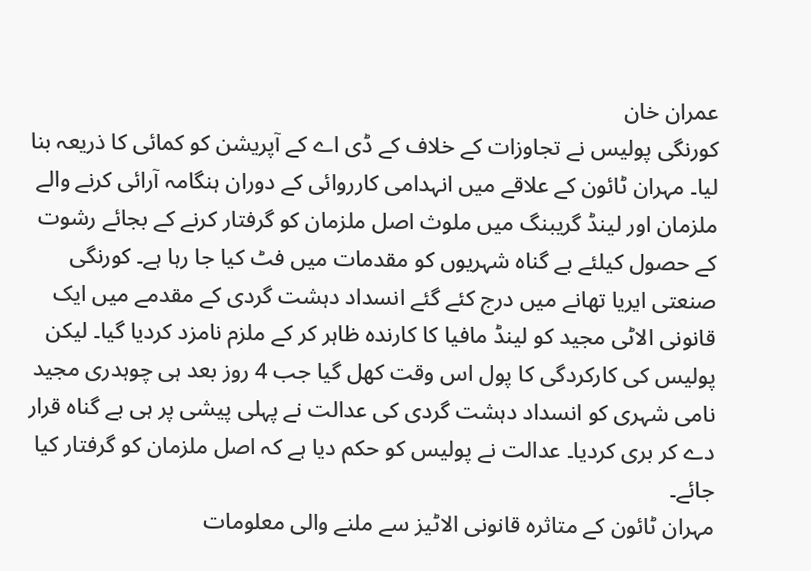عمران خان
کورنگی پولیس نے تجاوزات کے خلاف کے ڈی اے کے آپریشن کو کمائی کا ذریعہ بنا لیا۔ مہران ٹائون کے علاقے میں انہدامی کارروائی کے دوران ہنگامہ آرائی کرنے والے ملزمان اور لینڈ گریبنگ میں ملوث اصل ملزمان کو گرفتار کرنے کے بجائے رشوت کے حصول کیلئے بے گناہ شہریوں کو مقدمات میں فٹ کیا جا رہا ہے۔ کورنگی صنعتی ایریا تھانے میں درج کئے گئے انسداد دہشت گردی کے مقدمے میں ایک قانونی الاٹی مجید کو لینڈ مافیا کا کارندہ ظاہر کر کے ملزم نامزد کردیا گیا۔ لیکن پولیس کی کارکردگی کا پول اس وقت کھل گیا جب 4 روز بعد ہی چوہدری مجید نامی شہری کو انسداد دہشت گردی کی عدالت نے پہلی پیشی پر ہی بے گناہ قرار دے کر بری کردیا۔ عدالت نے پولیس کو حکم دیا ہے کہ اصل ملزمان کو گرفتار کیا جائے۔
مہران ٹائون کے متاثرہ قانونی الاٹیز سے ملنے والی معلومات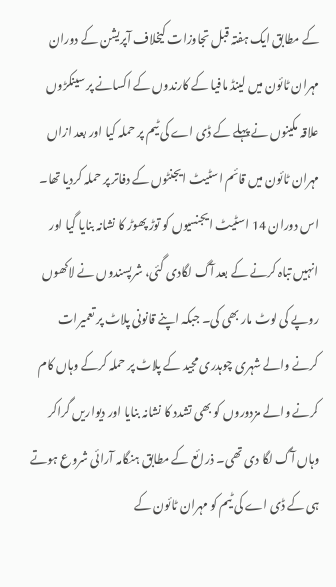کے مطابق ایک ہفتہ قبل تجاوزات کیخلاف آپریشن کے دوران مہران ٹائون میں لینڈ مافیا کے کارندوں کے اکسانے پر سینکڑوں علاقہ مکینوں نے پہلے کے ڈی اے کی ٹیم پر حملہ کیا اور بعد ازاں مہران ٹائون میں قائم اسٹیٹ ایجنٹوں کے دفاتر پر حملہ کردیا تھا۔ اس دوران 14 اسٹیٹ ایجنسیوں کو توڑ پھوڑ کا نشانہ بنایا گیا اور انہیں تباہ کرنے کے بعد آگ لگادی گئی، شرپسندوں نے لاکھوں روپے کی لوٹ مار بھی کی۔ جبکہ اپنے قانونی پلاٹ پر تعمیرات کرنے والے شہری چوہدری مجید کے پلاٹ پر حملہ کرکے وہاں کام کرنے والے مزدوروں کو بھی تشدد کا نشانہ بنایا اور دیواریں گراکر وہاں آگ لگا دی تھی۔ ذرائع کے مطابق ہنگامہ آرائی شروع ہوتے ہی کے ڈی اے کی ٹیم کو مہران ٹائون کے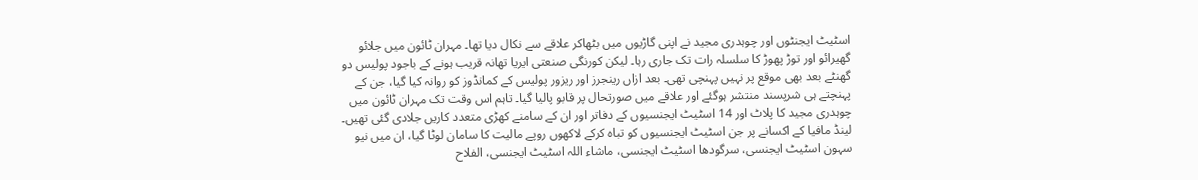اسٹیٹ ایجنٹوں اور چوہدری مجید نے اپنی گاڑیوں میں بٹھاکر علاقے سے نکال دیا تھا۔ مہران ٹائون میں جلائو گھیرائو اور توڑ پھوڑ کا سلسلہ رات تک جاری رہا۔ لیکن کورنگی صنعتی ایریا تھانہ قریب ہونے کے باجود پولیس دو گھنٹے بعد بھی موقع پر نہیں پہنچی تھی۔ بعد ازاں رینجرز اور ریزور پولیس کے کمانڈوز کو روانہ کیا گیا، جن کے پہنچتے ہی شرپسند منتشر ہوگئے اور علاقے میں صورتحال پر قابو پالیا گیا۔ تاہم اس وقت تک مہران ٹائون میں چوہدری مجید کا پلاٹ اور 14 اسٹیٹ ایجنسیوں کے دفاتر اور ان کے سامنے کھڑی متعدد کاریں جلادی گئی تھیں۔ لینڈ مافیا کے اکسانے پر جن اسٹیٹ ایجنسیوں کو تباہ کرکے لاکھوں روپے مالیت کا سامان لوٹا گیا، ان میں نیو سہون اسٹیٹ ایجنسی، سرگودھا اسٹیٹ ایجنسی، ماشاء اللہ اسٹیٹ ایجنسی، الفلاح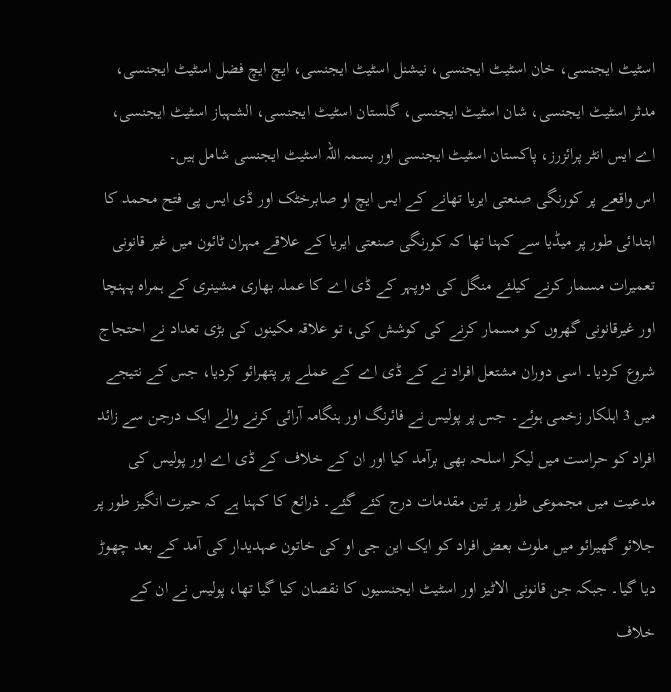اسٹیٹ ایجنسی، خان اسٹیٹ ایجنسی، نیشنل اسٹیٹ ایجنسی، ایچ ایچ فضل اسٹیٹ ایجنسی، مدثر اسٹیٹ ایجنسی، شان اسٹیٹ ایجنسی، گلستان اسٹیٹ ایجنسی، الشہباز اسٹیٹ ایجنسی، اے ایس انٹر پرائزرز، پاکستان اسٹیٹ ایجنسی اور بسمہ اللہ اسٹیٹ ایجنسی شامل ہیں۔
اس واقعے پر کورنگی صنعتی ایریا تھانے کے ایس ایچ او صابرخٹک اور ڈی ایس پی فتح محمد کا ابتدائی طور پر میڈیا سے کہنا تھا کہ کورنگی صنعتی ایریا کے علاقے مہران ٹائون میں غیر قانونی تعمیرات مسمار کرنے کیلئے منگل کی دوپہر کے ڈی اے کا عملہ بھاری مشینری کے ہمراہ پہنچا اور غیرقانونی گھروں کو مسمار کرنے کی کوشش کی، تو علاقہ مکینوں کی بڑی تعداد نے احتجاج شروع کردیا۔ اسی دوران مشتعل افراد نے کے ڈی اے کے عملے پر پتھرائو کردیا، جس کے نتیجے میں 3 اہلکار زخمی ہوئے۔ جس پر پولیس نے فائرنگ اور ہنگامہ آرائی کرنے والے ایک درجن سے زائد افراد کو حراست میں لیکر اسلحہ بھی برآمد کیا اور ان کے خلاف کے ڈی اے اور پولیس کی مدعیت میں مجموعی طور پر تین مقدمات درج کئے گئے۔ ذرائع کا کہنا ہے کہ حیرت انگیز طور پر جلائو گھیرائو میں ملوث بعض افراد کو ایک این جی او کی خاتون عہدیدار کی آمد کے بعد چھوڑ دیا گیا۔ جبکہ جن قانونی الاٹیز اور اسٹیٹ ایجنسیوں کا نقصان کیا گیا تھا، پولیس نے ان کے خلاف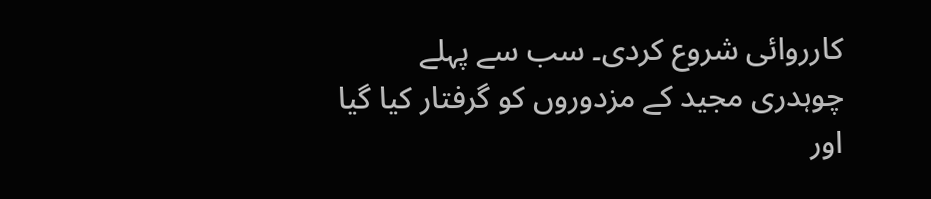کارروائی شروع کردی۔ سب سے پہلے چوہدری مجید کے مزدوروں کو گرفتار کیا گیا اور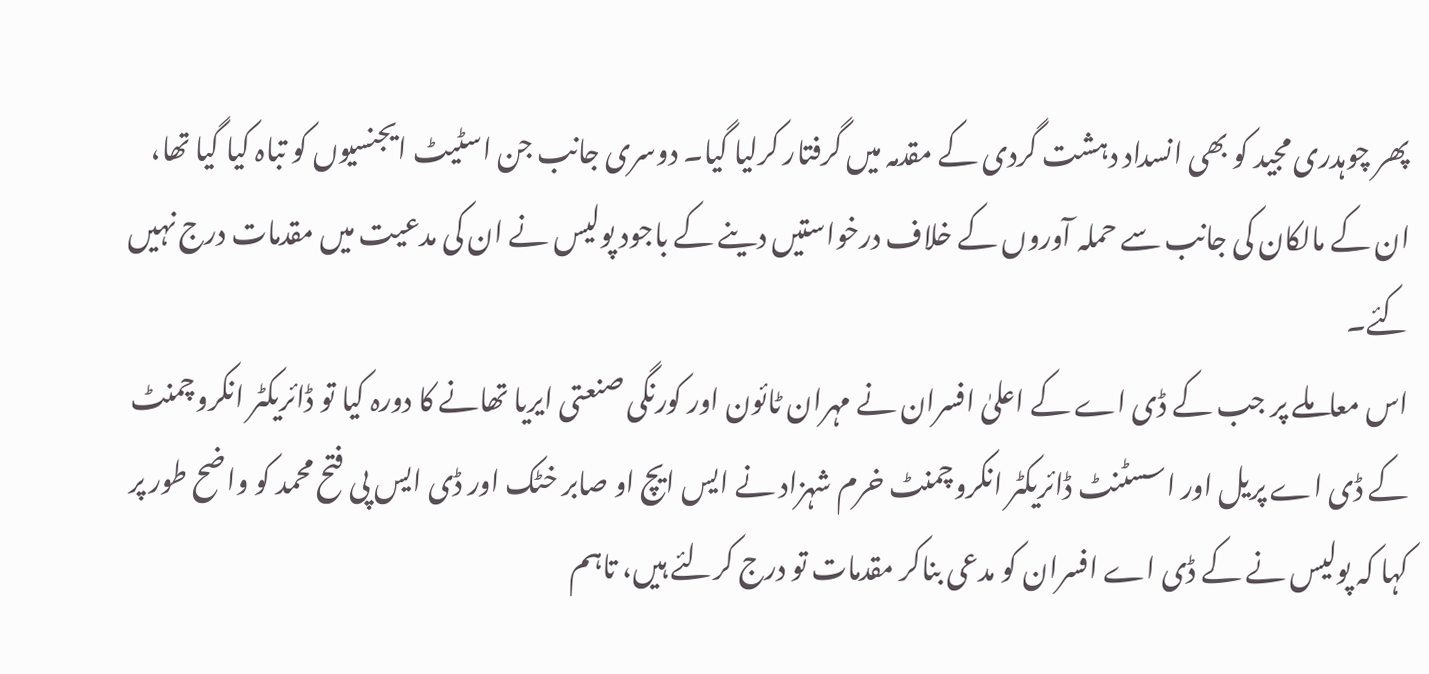پھر چوہدری مجید کو بھی انسداد دہشت گردی کے مقدمہ میں گرفتار کرلیا گیا۔ دوسری جانب جن اسٹیٹ ایجنسیوں کو تباہ کیا گیا تھا، ان کے مالکان کی جانب سے حملہ آوروں کے خلاف درخواستیں دینے کے باجود پولیس نے ان کی مدعیت میں مقدمات درج نہیں کئے۔
اس معاملے پر جب کے ڈی اے کے اعلیٰ افسران نے مہران ٹائون اور کورنگی صنعتی ایریا تھانے کا دورہ کیا تو ڈائریکٹر انکروچمنٹ کے ڈی اے پریل اور اسسٹنٹ ڈائریکٹر انکروچمنٹ خرم شہزاد نے ایس ایچ او صابر خٹک اور ڈی ایس پی فتح محمد کو واضح طور پر کہا کہ پولیس نے کے ڈی اے افسران کو مدعی بناکر مقدمات تو درج کرلئے ہیں، تاہم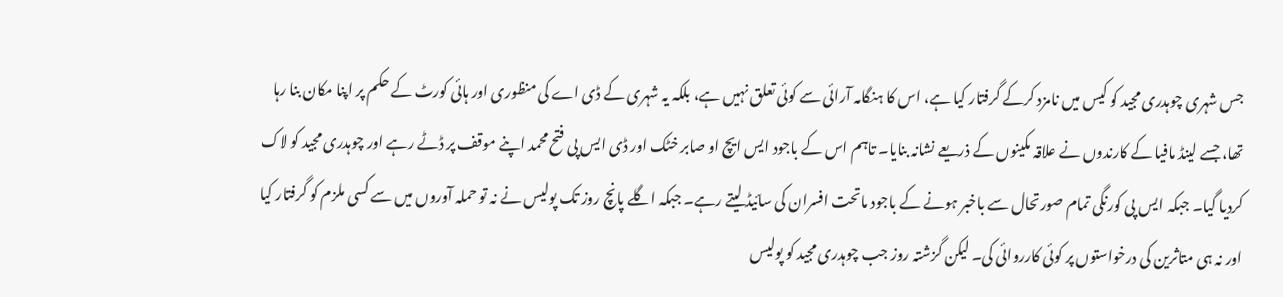جس شہری چوہدری مجید کو کیس میں نامزد کرکے گرفتار کیا ہے، اس کا ہنگامہ آرائی سے کوئی تعلق نہیں ہے، بلکہ یہ شہری کے ڈی اے کی منظوری اور ہائی کورٹ کے حکم پر اپنا مکان بنا رہا تھا، جسے لینڈ مافیا کے کارندوں نے علاقہ مکینوں کے ذریعے نشانہ بنایا۔ تاہم اس کے باجود ایس ایچ او صابر خٹک اور ڈی ایس پی فتح محمد اپنے موقف پر ڈٹے رہے اور چوہدری مجید کو لاک کردیا گیا۔ جبکہ ایس پی کورنگی تمام صورتحال سے باخبر ہونے کے باجود ماتحت افسران کی سائیڈ لیتے رہے۔ جبکہ اگلے پانچ روز تک پولیس نے نہ تو حملہ آوروں میں سے کسی ملزم کو گرفتار کیا اور نہ ہی متاثرین کی درخواستوں پر کوئی کارروائی کی۔ لیکن گزشتہ روز جب چوہدری مجید کو پولیس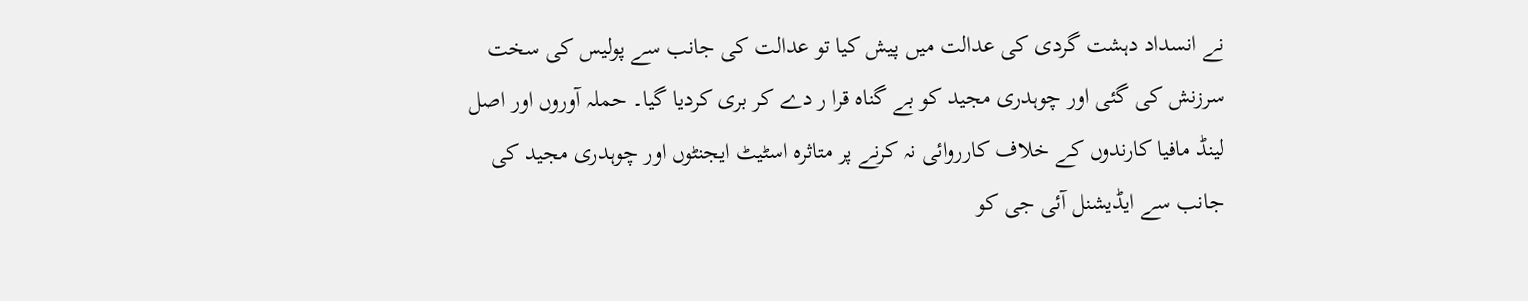نے انسداد دہشت گردی کی عدالت میں پیش کیا تو عدالت کی جانب سے پولیس کی سخت سرزنش کی گئی اور چوہدری مجید کو بے گناہ قرا ر دے کر بری کردیا گیا۔ حملہ آوروں اور اصل لینڈ مافیا کارندوں کے خلاف کارروائی نہ کرنے پر متاثرہ اسٹیٹ ایجنٹوں اور چوہدری مجید کی جانب سے ایڈیشنل آئی جی کو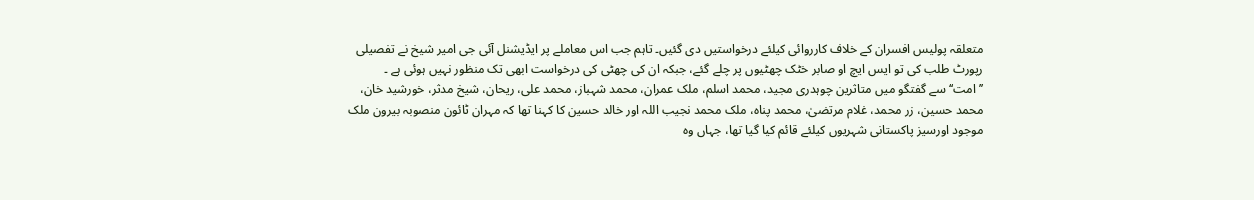متعلقہ پولیس افسران کے خلاف کارروائی کیلئے درخواستیں دی گئیں۔ تاہم جب اس معاملے پر ایڈیشنل آئی جی امیر شیخ نے تفصیلی رپورٹ طلب کی تو ایس ایچ او صابر خٹک چھٹیوں پر چلے گئے، جبکہ ان کی چھٹی کی درخواست ابھی تک منظور نہیں ہوئی ہے ۔
’’امت‘‘ سے گفتگو میں متاثرین چوہدری مجید، محمد اسلم، ملک عمران، محمد شہباز، محمد علی، ریحان، شیخ مدثر، خورشید خان، محمد حسین، زر محمد، غلام مرتضیٰ، محمد پناہ، ملک محمد نجیب اللہ اور خالد حسین کا کہنا تھا کہ مہران ٹائون منصوبہ بیرون ملک موجود اورسیز پاکستانی شہریوں کیلئے قائم کیا گیا تھا، جہاں وہ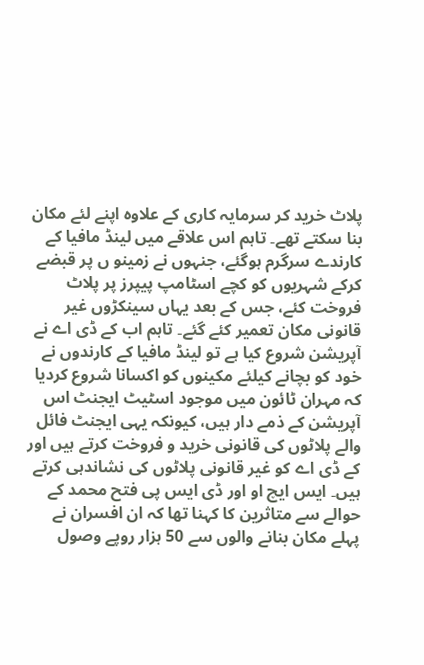پلاٹ خرید کر سرمایہ کاری کے علاوہ اپنے لئے مکان بنا سکتے تھے۔ تاہم اس علاقے میں لینڈ مافیا کے کارندے سرگرم ہوگئے، جنہوں نے زمینو ں پر قبضے کرکے شہریوں کو کچے اسٹامپ پیپرز پر پلاٹ فروخت کئے، جس کے بعد یہاں سینکڑوں غیر قانونی مکان تعمیر کئے گئے۔ تاہم اب کے ڈی اے نے آپریشن شروع کیا ہے تو لینڈ مافیا کے کارندوں نے خود کو بچانے کیلئے مکینوں کو اکسانا شروع کردیا کہ مہران ٹائون میں موجود اسٹیٹ ایجنٹ اس آپریشن کے ذمے دار ہیں، کیونکہ یہی ایجنٹ فائل والے پلاٹوں کی قانونی خرید و فروخت کرتے ہیں اور کے ڈی اے کو غیر قانونی پلاٹوں کی نشاندہی کرتے ہیں۔ ایس ایچ او اور ڈی ایس پی فتح محمد کے حوالے سے متاثرین کا کہنا تھا کہ ان افسران نے پہلے مکان بنانے والوں سے 50 ہزار روپے وصول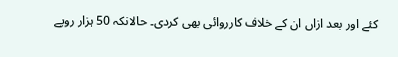کئے اور بعد ازاں ان کے خلاف کارروائی بھی کردی۔ حالانکہ 50 ہزار روپے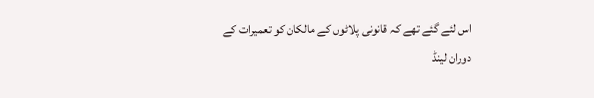اس لئے گئے تھے کہ قانونی پلاٹوں کے مالکان کو تعمیرات کے دوران لینڈ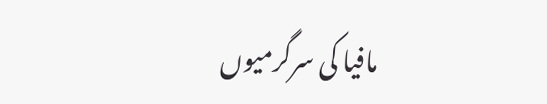مافیا کی سرگرمیوں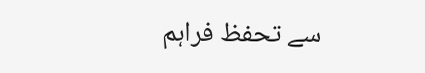سے تحفظ فراہم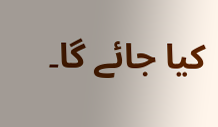کیا جائے گا۔